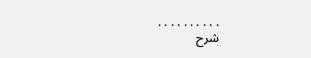. . . . . . . . . .
شرح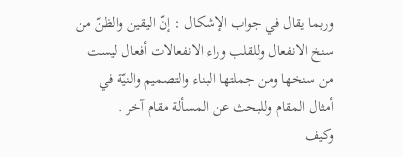وربما يقال في جواب الإشكال : إنّ اليقين والظنّ من سنخ الانفعال وللقلب وراء الانفعالات أفعال ليست من سنخها ومن جملتها البناء والتصميم والنيّة في أمثال المقام وللبحث عن المسألة مقام آخر .
وكيف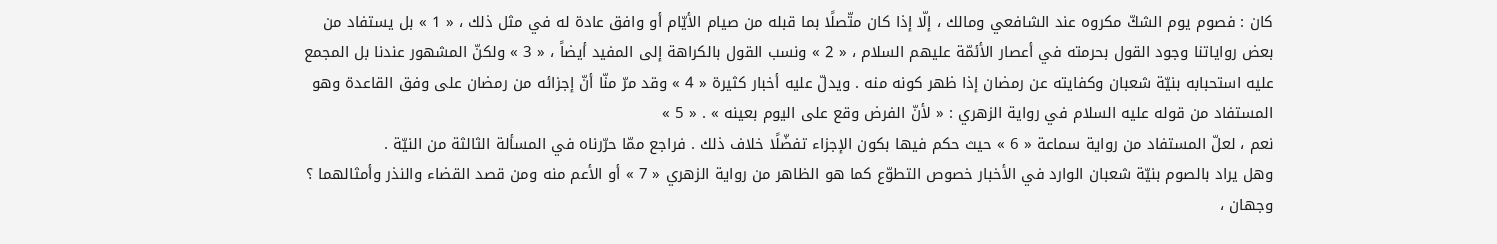كان : فصوم يوم الشكّ مكروه عند الشافعي ومالك ، إلّا إذا كان متّصلًا بما قبله من صيام الأيّام أو وافق عادة له في مثل ذلك ، « 1 » بل يستفاد من بعض رواياتنا وجود القول بحرمته في أعصار الأئمّة عليهم السلام ، « 2 » ونسب القول بالكراهة إلى المفيد أيضاً ، « 3 » ولكنّ المشهور عندنا بل المجمع عليه استحبابه بنيّة شعبان وكفايته عن رمضان إذا ظهر كونه منه . ويدلّ عليه أخبار كثيرة « 4 » وقد مرّ منّا أنّ إجزائه من رمضان على وفق القاعدة وهو المستفاد من قوله عليه السلام في رواية الزهري : « لأنّ الفرض وقع على اليوم بعينه » . « 5 »
نعم ، لعلّ المستفاد من رواية سماعة « 6 » حيث حكم فيها بكون الإجزاء تفضّلًا خلاف ذلك . فراجع ممّا حرّرناه في المسألة الثالثة من النيّة .
وهل يراد بالصوم بنيّة شعبان الوارد في الأخبار خصوص التطوّع كما هو الظاهر من رواية الزهري « 7 » أو الأعم منه ومن قصد القضاء والنذر وأمثالهما ؟ وجهان ،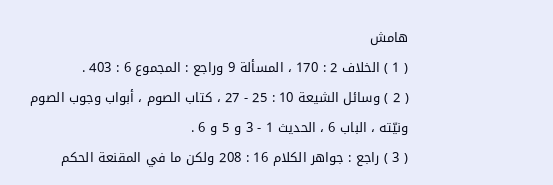هامش
( 1 ) الخلاف 2 : 170 ، المسألة 9 وراجع : المجموع 6 : 403 .
( 2 ) وسائل الشيعة 10 : 25 - 27 ، كتاب الصوم ، أبواب وجوب الصوم ونيّته ، الباب 6 ، الحديث 1 - 3 و 5 و 6 .
( 3 ) راجع : جواهر الكلام 16 : 208 ولكن ما في المقنعة الحكم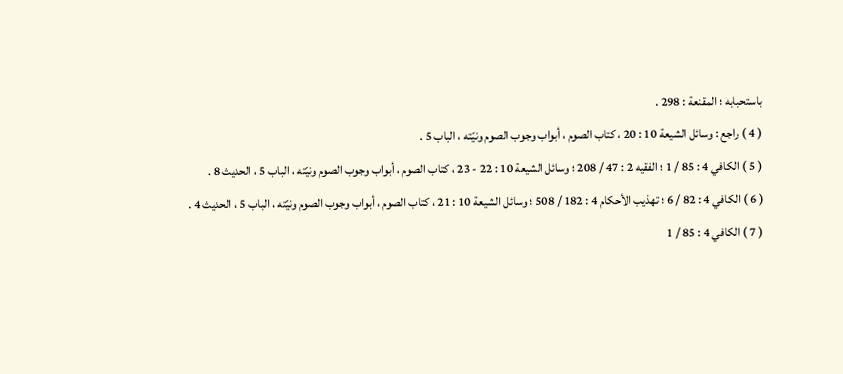باستحبابه ؛ المقنعة : 298 .
( 4 ) راجع : وسائل الشيعة 10 : 20 ، كتاب الصوم ، أبواب وجوب الصوم ونيّته ، الباب 5 .
( 5 ) الكافي 4 : 85 / 1 ؛ الفقيه 2 : 47 / 208 ؛ وسائل الشيعة 10 : 22 - 23 ، كتاب الصوم ، أبواب وجوب الصوم ونيّته ، الباب 5 ، الحديث 8 .
( 6 ) الكافي 4 : 82 / 6 ؛ تهذيب الأحكام 4 : 182 / 508 ؛ وسائل الشيعة 10 : 21 ، كتاب الصوم ، أبواب وجوب الصوم ونيّته ، الباب 5 ، الحديث 4 .
( 7 ) الكافي 4 : 85 / 1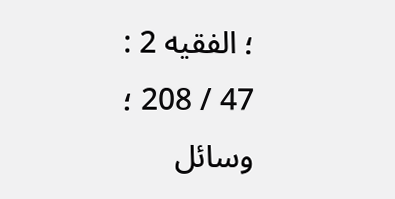؛ الفقيه 2 : 47 / 208 ؛ وسائل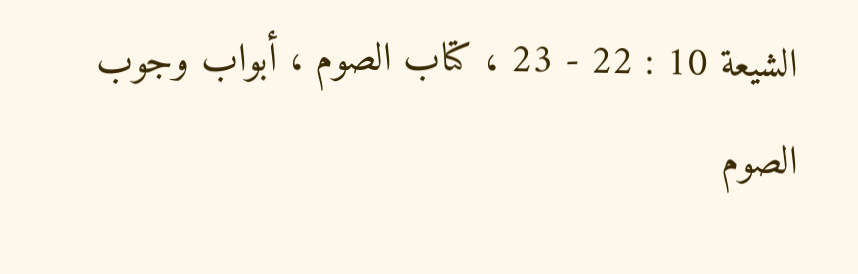الشيعة 10 : 22 - 23 ، كتاب الصوم ، أبواب وجوب الصوم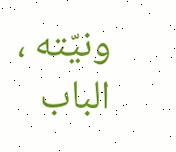ونيّته ، الباب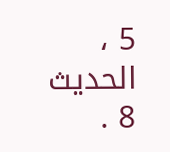5 ، الحديث 8 .